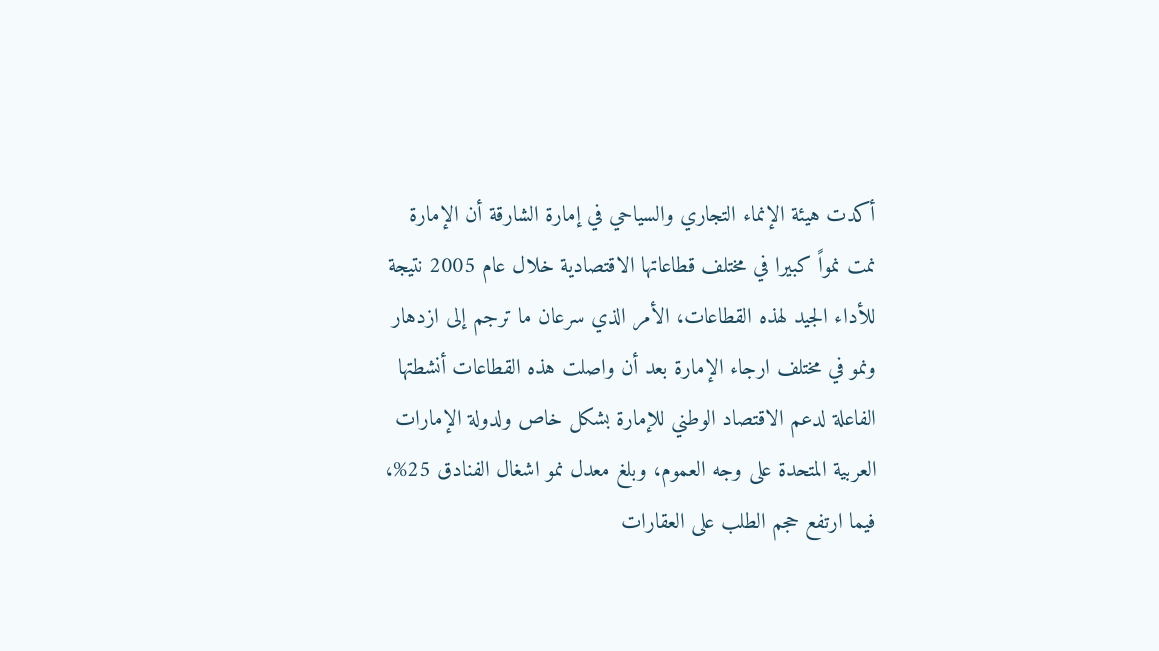أكدت هيئة الإنماء التجاري والسياحي في إمارة الشارقة أن الإمارة نمت نمواً كبيرا في مختلف قطاعاتها الاقتصادية خلال عام 2005 نتيجة للأداء الجيد لهذه القطاعات، الأمر الذي سرعان ما ترجم إلى ازدهار ونمو في مختلف ارجاء الإمارة بعد أن واصلت هذه القطاعات أنشطتها الفاعلة لدعم الاقتصاد الوطني للإمارة بشكل خاص ولدولة الإمارات العربية المتحدة على وجه العموم، وبلغ معدل نمو اشغال الفنادق 25%، فيما ارتفع حجم الطلب على العقارات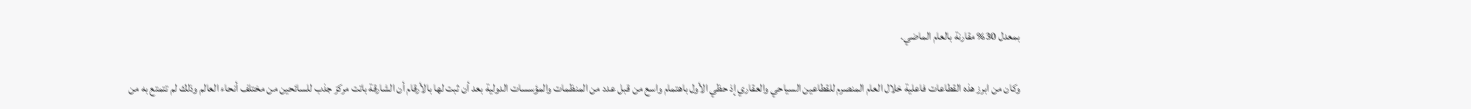بمعدل 30% مقارنة بالعام الماضي.

وكان من ابرز هذه القطاعات فاعلية خلال العام المنصرم للقطاعين السياحي والعقاري إذ حظي الأول باهتمام واسع من قبل عدد من المنظمات والمؤسسات الدولية بعد أن ثبت لها بالأرقام أن الشارقة باتت مركز جذب للسائحين من مختلف أنحاء العالم وذلك لم تتمتع به من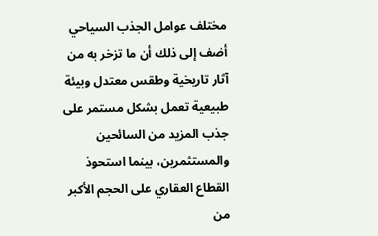مختلف عوامل الجذب السياحي أضف إلى ذلك أن ما تزخر به من آثار تاريخية وطقس معتدل وبيئة طبيعية تعمل بشكل مستمر على جذب المزيد من السائحين والمستثمرين، بينما استحوذ القطاع العقاري على الحجم الأكبر من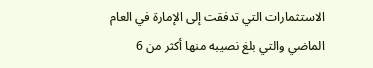الاستثمارات التي تدفقت إلى الإمارة في العام الماضي والتي بلغ نصيبه منها أكثر من 6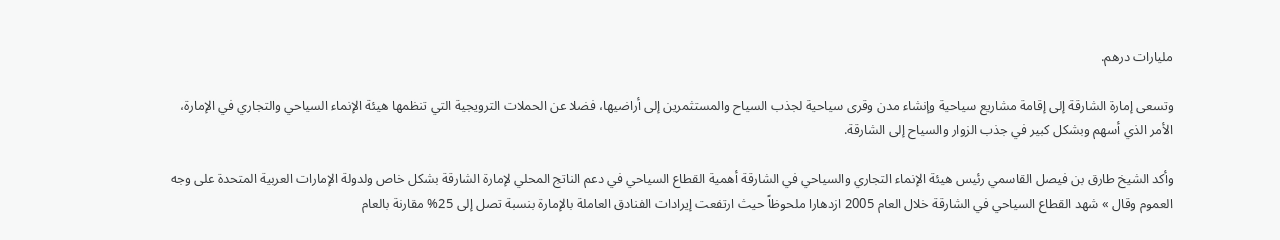مليارات درهم.

وتسعى إمارة الشارقة إلى إقامة مشاريع سياحية وإنشاء مدن وقرى سياحية لجذب السياح والمستثمرين إلى أراضيها، فضلا عن الحملات الترويجية التي تنظمها هيئة الإنماء السياحي والتجاري في الإمارة، الأمر الذي أسهم وبشكل كبير في جذب الزوار والسياح إلى الشارقة.

وأكد الشيخ طارق بن فيصل القاسمي رئيس هيئة الإنماء التجاري والسياحي في الشارقة أهمية القطاع السياحي في دعم الناتج المحلي لإمارة الشارقة بشكل خاص ولدولة الإمارات العربية المتحدة على وجه العموم وقال » شهد القطاع السياحي في الشارقة خلال العام 2005 ازدهارا ملحوظاً حيث ارتفعت إيرادات الفنادق العاملة بالإمارة بنسبة تصل إلى 25% مقارنة بالعام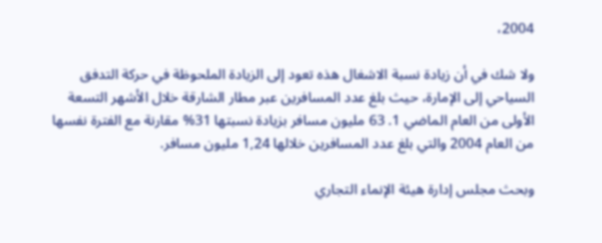2004،

ولا شك في أن زيادة نسبة الاشغال هذه تعود إلى الزيادة الملحوظة في حركة التدفق السياحي إلى الإمارة، حيث بلغ عدد المسافرين عبر مطار الشارقة خلال الأشهر التسعة الأولى من العام الماضي 1. 63 مليون مسافر بزيادة نسبتها 31% مقارنة مع الفترة نفسها من العام 2004 والتي بلغ عدد المسافرين خلالها 1,24 مليون مسافر.

وبحث مجلس إدارة هيئة الإنماء التجاري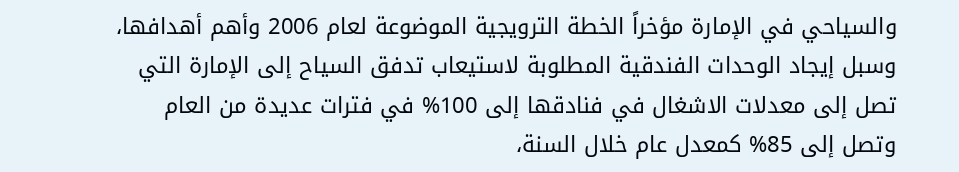والسياحي في الإمارة مؤخراً الخطة الترويجية الموضوعة لعام 2006 وأهم أهدافها، وسبل إيجاد الوحدات الفندقية المطلوبة لاستيعاب تدفق السياح إلى الإمارة التي تصل إلى معدلات الاشغال في فنادقها إلى 100% في فترات عديدة من العام وتصل إلى 85% كمعدل عام خلال السنة،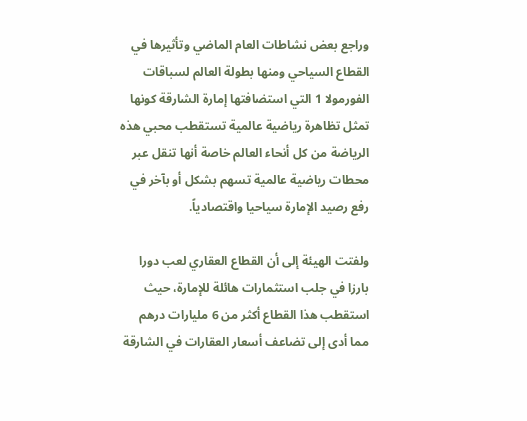وراجع بعض نشاطات العام الماضي وتأثيرها في القطاع السياحي ومنها بطولة العالم لسباقات الفورمولا 1 التي استضافتها إمارة الشارقة كونها تمثل تظاهرة رياضية عالمية تستقطب محبي هذه الرياضة من كل أنحاء العالم خاصة أنها تنقل عبر محطات رياضية عالمية تسهم بشكل أو بآخر في رفع رصيد الإمارة سياحيا واقتصادياً.

ولفتت الهيئة إلى أن القطاع العقاري لعب دورا بارزا في جلب استثمارات هائلة للإمارة، حيث استقطب هذا القطاع أكثر من 6 مليارات درهم مما أدى إلى تضاعف أسعار العقارات في الشارقة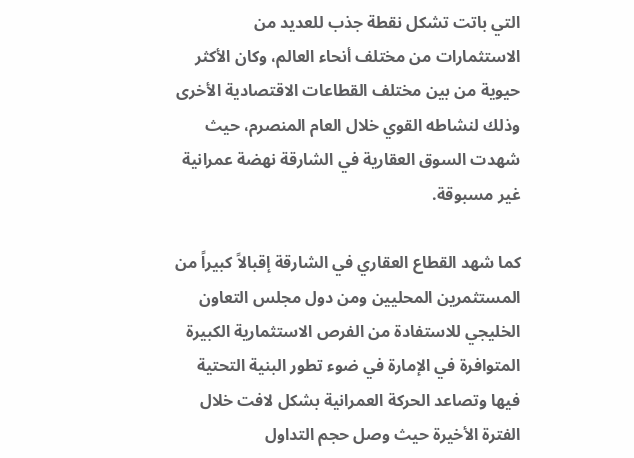التي باتت تشكل نقطة جذب للعديد من الاستثمارات من مختلف أنحاء العالم، وكان الأكثر حيوية من بين مختلف القطاعات الاقتصادية الأخرى وذلك لنشاطه القوي خلال العام المنصرم، حيث شهدت السوق العقارية في الشارقة نهضة عمرانية غير مسبوقة.

كما شهد القطاع العقاري في الشارقة إقبالاً كبيراً من المستثمرين المحليين ومن دول مجلس التعاون الخليجي للاستفادة من الفرص الاستثمارية الكبيرة المتوافرة في الإمارة في ضوء تطور البنية التحتية فيها وتصاعد الحركة العمرانية بشكل لافت خلال الفترة الأخيرة حيث وصل حجم التداول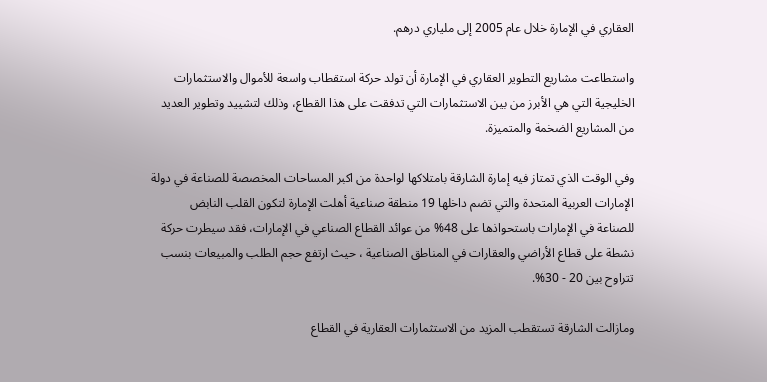العقاري في الإمارة خلال عام 2005 إلى ملياري درهم.

واستطاعت مشاريع التطوير العقاري في الإمارة أن تولد حركة استقطاب واسعة للأموال والاستثمارات الخليجية التي هي الأبرز من بين الاستثمارات التي تدفقت على هذا القطاع، وذلك لتشييد وتطوير العديد من المشاريع الضخمة والمتميزة.

وفي الوقت الذي تمتاز فيه إمارة الشارقة بامتلاكها لواحدة من اكبر المساحات المخصصة للصناعة في دولة الإمارات العربية المتحدة والتي تضم داخلها 19 منطقة صناعية أهلت الإمارة لتكون القلب النابض للصناعة في الإمارات باستحواذها على 48% من عوائد القطاع الصناعي في الإمارات، فقد سيطرت حركة نشطة على قطاع الأراضي والعقارات في المناطق الصناعية ، حيث ارتفع حجم الطلب والمبيعات بنسب تتراوح بين 20 - 30%.

ومازالت الشارقة تستقطب المزيد من الاستثمارات العقارية في القطاع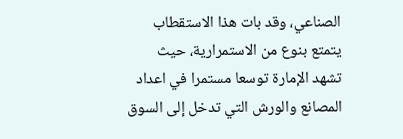الصناعي، وقد بات هذا الاستقطاب يتمتع بنوع من الاستمرارية، حيث تشهد الإمارة توسعا مستمرا في اعداد المصانع والورش التي تدخل إلى السوق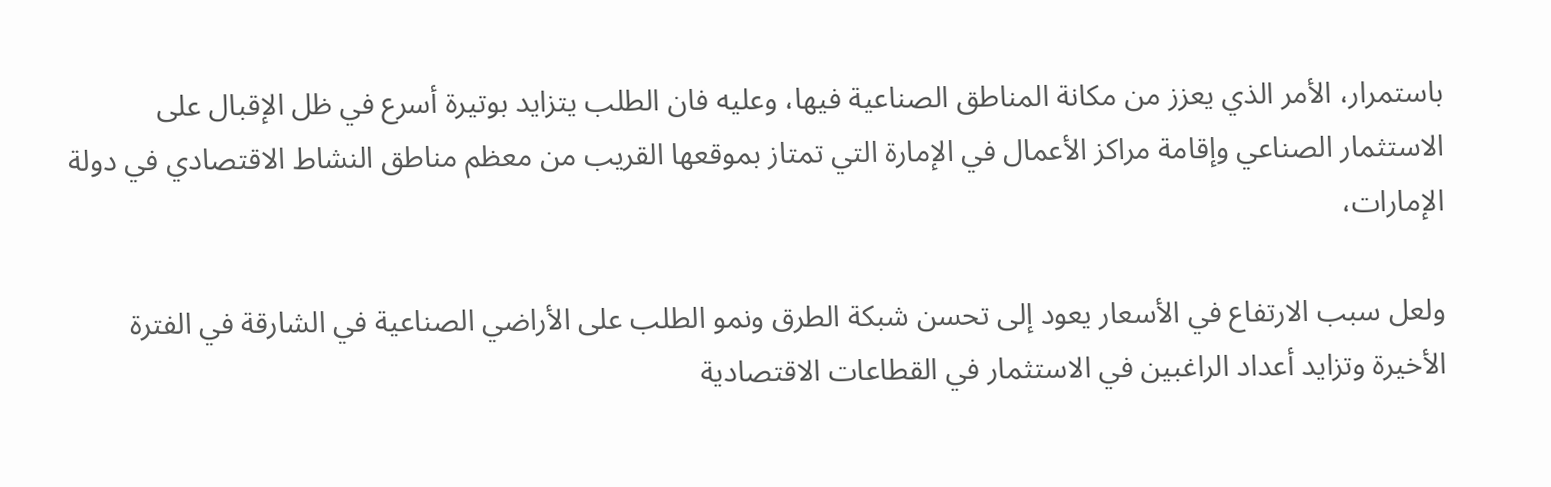باستمرار، الأمر الذي يعزز من مكانة المناطق الصناعية فيها، وعليه فان الطلب يتزايد بوتيرة أسرع في ظل الإقبال على الاستثمار الصناعي وإقامة مراكز الأعمال في الإمارة التي تمتاز بموقعها القريب من معظم مناطق النشاط الاقتصادي في دولة الإمارات،

ولعل سبب الارتفاع في الأسعار يعود إلى تحسن شبكة الطرق ونمو الطلب على الأراضي الصناعية في الشارقة في الفترة الأخيرة وتزايد أعداد الراغبين في الاستثمار في القطاعات الاقتصادية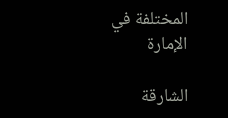المختلفة في الإمارة

الشارقة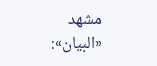مشهد «البيان»: